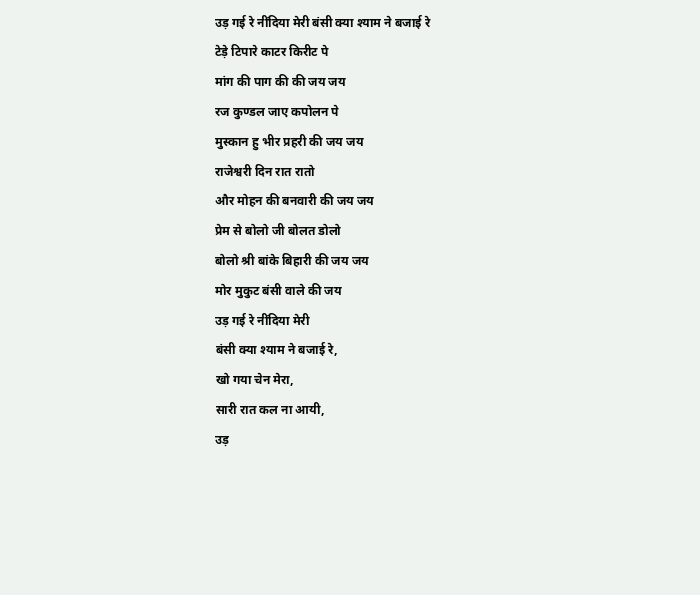उड़ गई रे नींदिया मेरी बंसी क्या श्याम ने बजाई रे
टेड़े टिपारे काटर किरीट पे
मांग की पाग की की जय जय
रज कुण्डल जाए कपोलन पे
मुस्कान हु भीर प्रहरी की जय जय
राजेश्वरी दिन रात रातो
और मोहन की बनवारी की जय जय
प्रेम से बोलो जी बोलत डोलो
बोलो श्री बांके बिहारी की जय जय
मोर मुकुट बंसी वाले की जय
उड़ गई रे नींदिया मेरी
बंसी क्या श्याम ने बजाई रे,
खो गया चेन मेरा,
सारी रात कल ना आयी,
उड़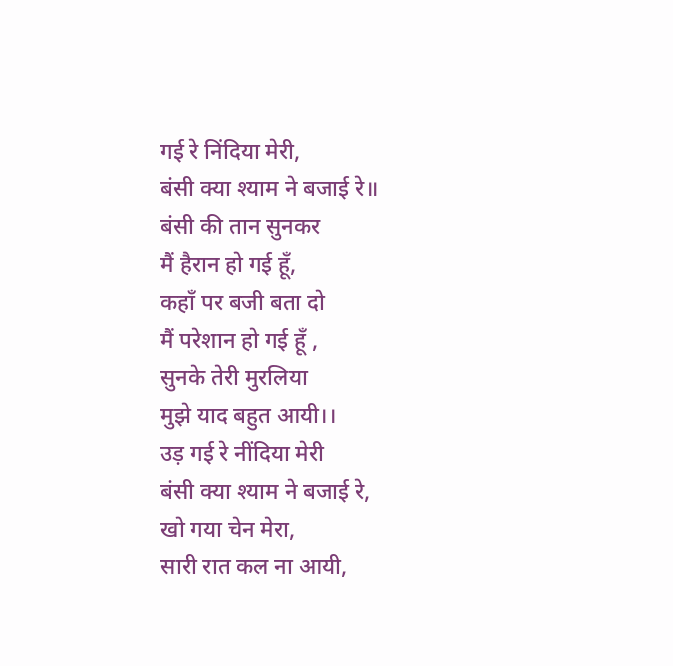गई रे निंदिया मेरी,
बंसी क्या श्याम ने बजाई रे॥
बंसी की तान सुनकर
मैं हैरान हो गई हूँ,
कहाँ पर बजी बता दो
मैं परेशान हो गई हूँ ,
सुनके तेरी मुरलिया
मुझे याद बहुत आयी।।
उड़ गई रे नींदिया मेरी
बंसी क्या श्याम ने बजाई रे,
खो गया चेन मेरा,
सारी रात कल ना आयी,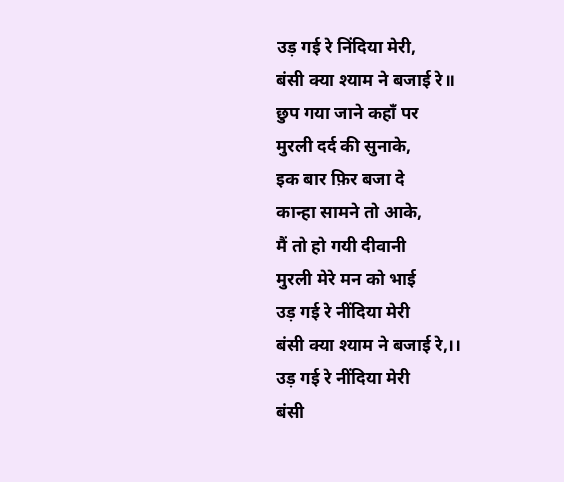उड़ गई रे निंदिया मेरी,
बंसी क्या श्याम ने बजाई रे॥
छुप गया जाने कहाँ पर
मुरली दर्द की सुनाके,
इक बार फ़िर बजा दे
कान्हा सामने तो आके,
मैं तो हो गयी दीवानी
मुरली मेरे मन को भाई
उड़ गई रे नींदिया मेरी
बंसी क्या श्याम ने बजाई रे,।।
उड़ गई रे नींदिया मेरी
बंसी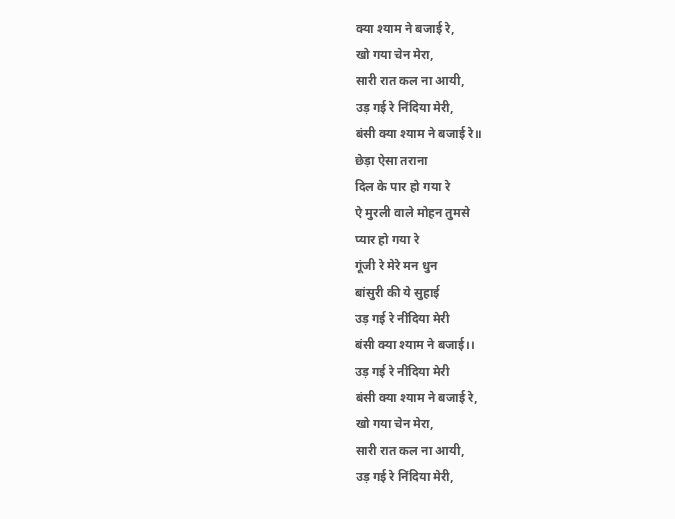क्या श्याम ने बजाई रे,
खो गया चेन मेरा,
सारी रात कल ना आयी,
उड़ गई रे निंदिया मेरी,
बंसी क्या श्याम ने बजाई रे॥
छेड़ा ऐसा तराना
दिल के पार हो गया रे
ऐ मुरली वाले मोहन तुमसे
प्यार हो गया रे
गूंजी रे मेरे मन धुन
बांसुरी की ये सुहाई
उड़ गई रे नींदिया मेरी
बंसी क्या श्याम ने बजाई।।
उड़ गई रे नींदिया मेरी
बंसी क्या श्याम ने बजाई रे,
खो गया चेन मेरा,
सारी रात कल ना आयी,
उड़ गई रे निंदिया मेरी,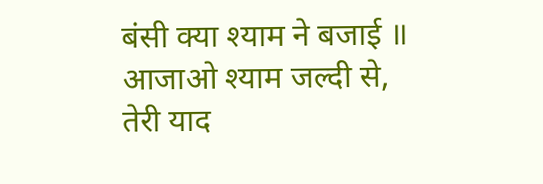बंसी क्या श्याम ने बजाई ॥
आजाओ श्याम जल्दी से,
तेरी याद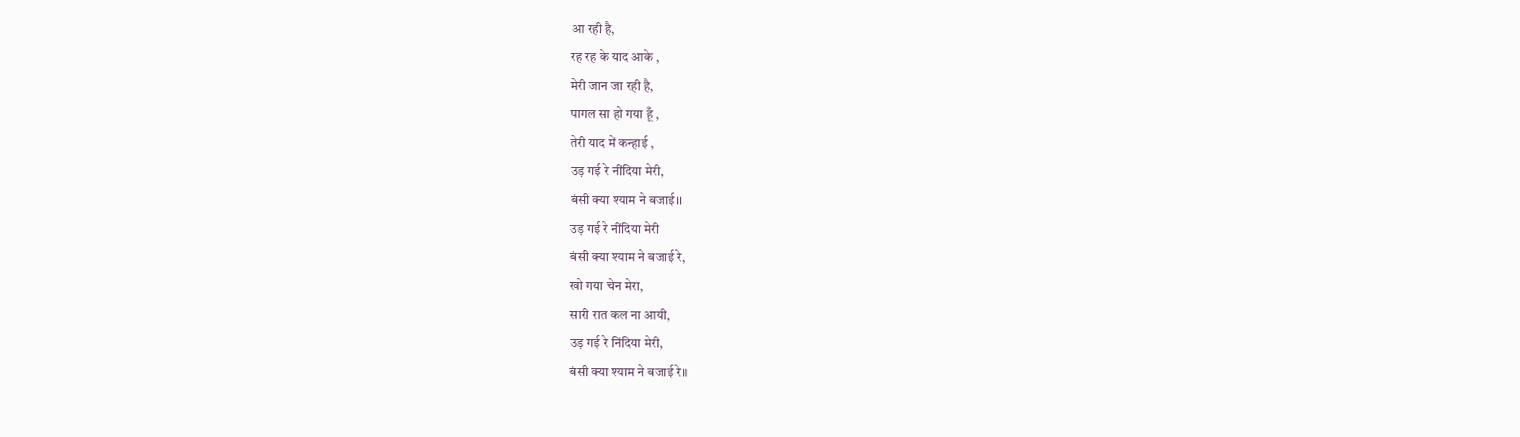आ रही है,
रह रह के याद आके ,
मेरी जान जा रही है,
पागल सा हो गया हूँ ,
तेरी याद में कन्हाई ,
उड़ गई रे नींदिया मेरी,
बंसी क्या श्याम ने बजाई।।
उड़ गई रे नींदिया मेरी
बंसी क्या श्याम ने बजाई रे,
खो गया चेन मेरा,
सारी रात कल ना आयी,
उड़ गई रे निंदिया मेरी,
बंसी क्या श्याम ने बजाई रे॥